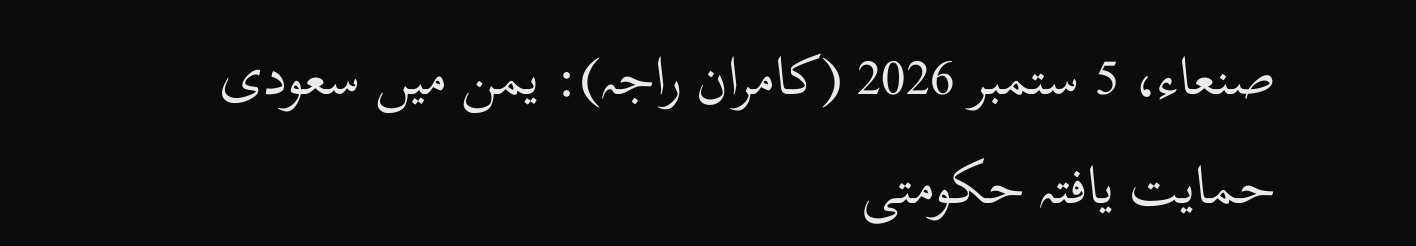صنعاء، 5 ستمبر 2026 (کامران راجہ): یمن میں سعودی حمایت یافتہ حکومتی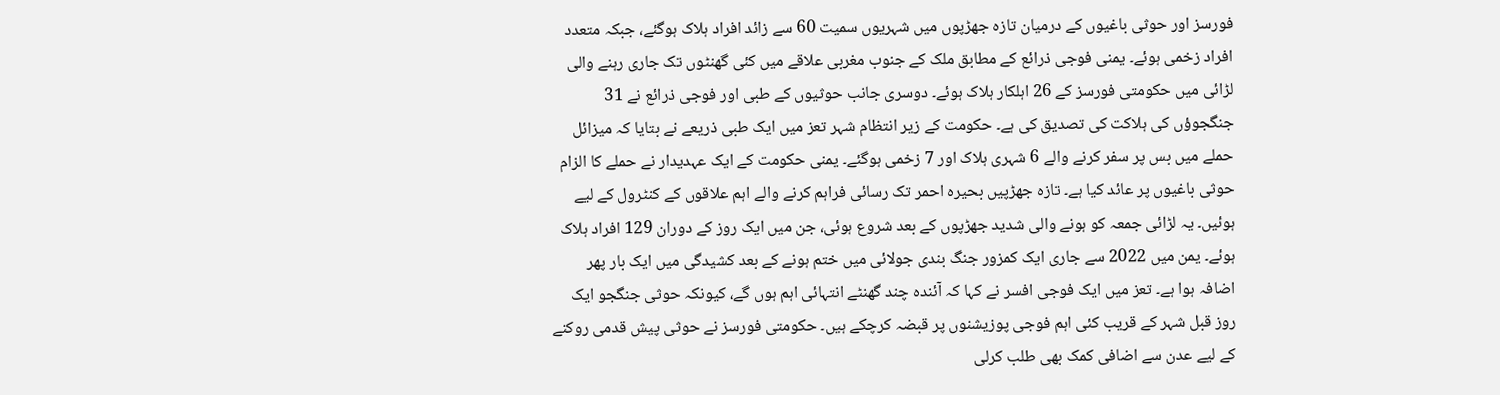فورسز اور حوثی باغیوں کے درمیان تازہ جھڑپوں میں شہریوں سمیت 60 سے زائد افراد ہلاک ہوگئے، جبکہ متعدد افراد زخمی ہوئے۔ یمنی فوجی ذرائع کے مطابق ملک کے جنوب مغربی علاقے میں کئی گھنٹوں تک جاری رہنے والی لڑائی میں حکومتی فورسز کے 26 اہلکار ہلاک ہوئے۔ دوسری جانب حوثیوں کے طبی اور فوجی ذرائع نے 31 جنگجوؤں کی ہلاکت کی تصدیق کی ہے۔ حکومت کے زیر انتظام شہر تعز میں ایک طبی ذریعے نے بتایا کہ میزائل حملے میں بس پر سفر کرنے والے 6 شہری ہلاک اور 7 زخمی ہوگئے۔ یمنی حکومت کے ایک عہدیدار نے حملے کا الزام حوثی باغیوں پر عائد کیا ہے۔ تازہ جھڑپیں بحیرہ احمر تک رسائی فراہم کرنے والے اہم علاقوں کے کنٹرول کے لیے ہوئیں۔ یہ لڑائی جمعہ کو ہونے والی شدید جھڑپوں کے بعد شروع ہوئی، جن میں ایک روز کے دوران 129 افراد ہلاک ہوئے۔ یمن میں 2022 سے جاری ایک کمزور جنگ بندی جولائی میں ختم ہونے کے بعد کشیدگی میں ایک بار پھر اضافہ ہوا ہے۔ تعز میں ایک فوجی افسر نے کہا کہ آئندہ چند گھنٹے انتہائی اہم ہوں گے، کیونکہ حوثی جنگجو ایک روز قبل شہر کے قریب کئی اہم فوجی پوزیشنوں پر قبضہ کرچکے ہیں۔ حکومتی فورسز نے حوثی پیش قدمی روکنے کے لیے عدن سے اضافی کمک بھی طلب کرلی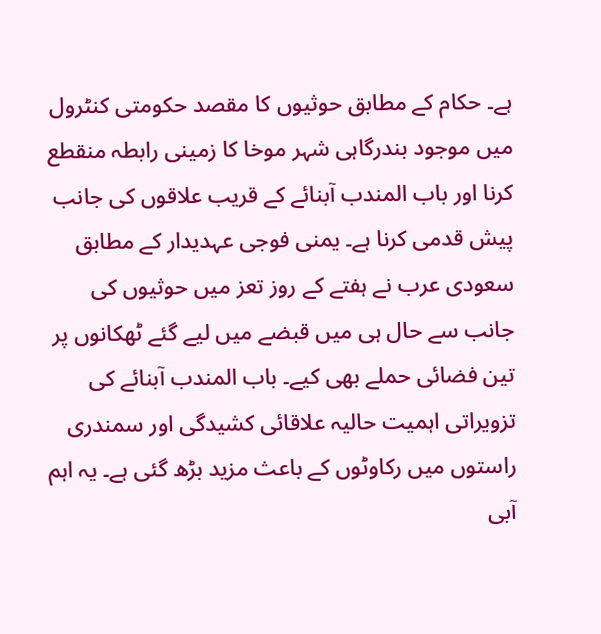ہے۔ حکام کے مطابق حوثیوں کا مقصد حکومتی کنٹرول میں موجود بندرگاہی شہر موخا کا زمینی رابطہ منقطع کرنا اور باب المندب آبنائے کے قریب علاقوں کی جانب پیش قدمی کرنا ہے۔ یمنی فوجی عہدیدار کے مطابق سعودی عرب نے ہفتے کے روز تعز میں حوثیوں کی جانب سے حال ہی میں قبضے میں لیے گئے ٹھکانوں پر تین فضائی حملے بھی کیے۔ باب المندب آبنائے کی تزویراتی اہمیت حالیہ علاقائی کشیدگی اور سمندری راستوں میں رکاوٹوں کے باعث مزید بڑھ گئی ہے۔ یہ اہم آبی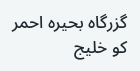گزرگاہ بحیرہ احمر کو خلیج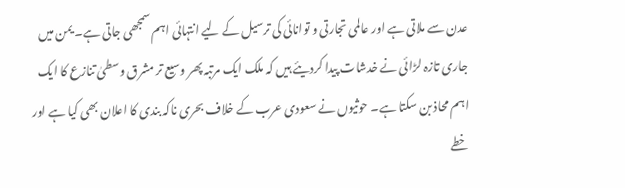عدن سے ملاتی ہے اور عالمی تجارتی و توانائی کی ترسیل کے لیے انتہائی اہم سمجھی جاتی ہے۔ یمن میں جاری تازہ لڑائی نے خدشات پیدا کردیئے ہیں کہ ملک ایک مرتبہ پھر وسیع تر مشرق وسطیٰ تنازع کا ایک اہم محاذ بن سکتا ہے۔ حوثیوں نے سعودی عرب کے خلاف بحری ناکہ بندی کا اعلان بھی کیا ہے اور خطے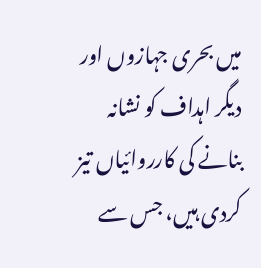میں بحری جہازوں اور دیگر اہداف کو نشانہ بنانے کی کارروائیاں تیز کردی ہیں، جس سے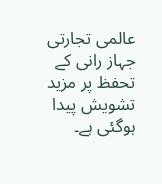عالمی تجارتی جہاز رانی کے تحفظ پر مزید تشویش پیدا ہوگئی ہے۔